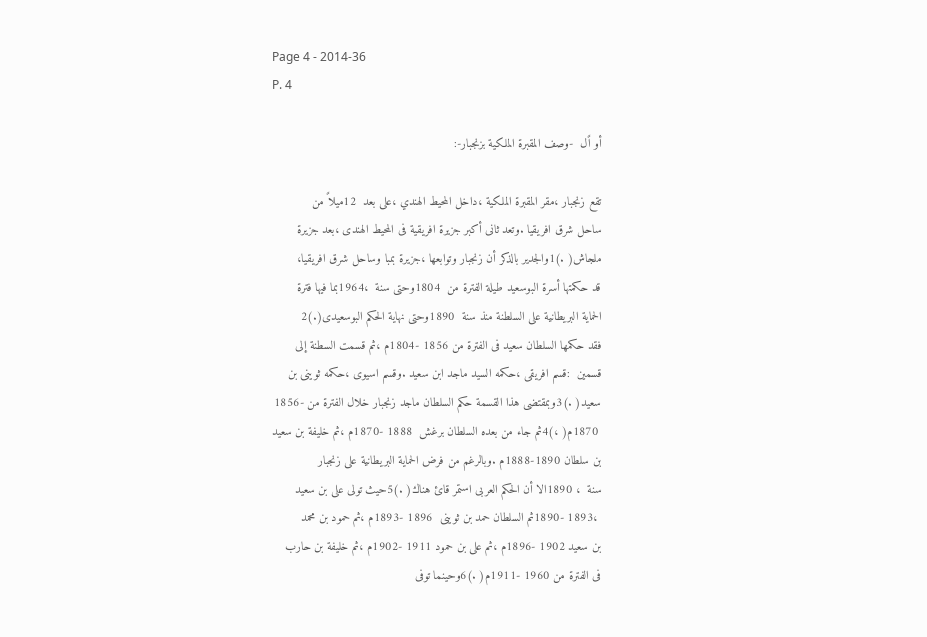Page 4 - 2014-36
P. 4

أو اًل  -وصف المقبرة الملكية بزنجبار-:

تقع زنجبار ،مقر المقبرة الملكية ،داخل المحيط الهندي ،على بعد  12ميلاً من
ساحل شرق افريقيا .وتعد ثانى أكبر جزيرة افريقية فى المحيط الهندى ،بعد جزيرة
ملجاش( .)1والجدير بالذكر أن زنجبار وتوابعها ،جزيرة بمبا وساحل شرق افريقيا،
قد حكمتها أسرة البوسعيد طيلة الفترة من  1804وحتى سنة  ،1964بما فيها فترة
الحماية البريطانية على السلطنة منذ سنة  1890وحتى نهاية الحكم البوسعيدى(.)2
فقد حكمها السلطان سعيد فى الفترة من 1856 -1804م ،ثم قسمت السطنة إلى
قسمين  :قسم افريقى ،حكمه السيد ماجد ابن سعيد .وقسم اسيوى ،حكمه ثوينى بن
سعيد( .)3وبمقتضى هذا القسمة حكم السلطان ماجد زنجبار خلال الفترة من -1856
 1870م( ،)4ثم جاء من بعده السلطان برغش  1888 -1870م ،ثم خليفة بن سعيد
بن سلطان 1890-1888م .وبالرغم من فرض الحماية البريطانية على زنجبار
سنة  ، 1890الا أن الحكم العربى استمر قائ هناك( .)5حيث تولى على بن سعيد
 ،1893 -1890ثم السلطان حمد بن ثوينى  1896 -1893م ،ثم حمود بن محمد
بن سعيد 1902 -1896م ،ثم على بن حمود 1911 -1902م ،ثم خليفة بن حارب
فى الفترة من 1960 -1911م( .)6وحينما توفى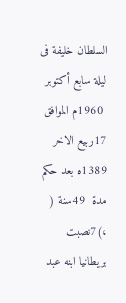السلطان خليفة فى ليلة سابع أكتوبر
 1960م الموافق  17ربيع الاخر 1389ه بعد حكم مدة  49سنة ( ،)7نصبت
بريطانيا ابنه عبد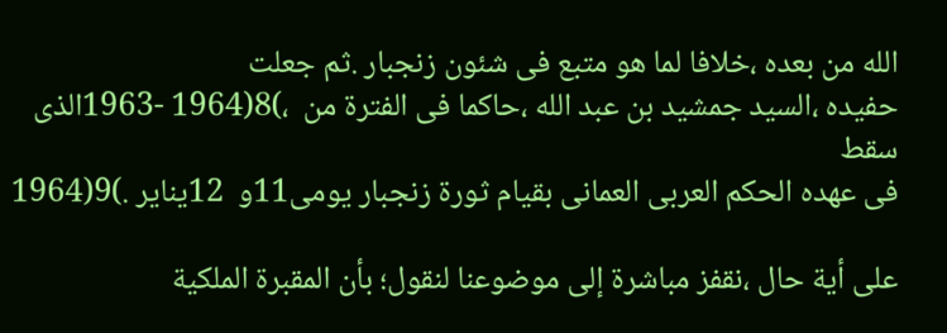الله من بعده ،خلافا لما هو متبع فى شئون زنجبار .ثم جعلت
حفيده ،السيد جمشيد بن عبد الله ،حاكما فى الفترة من  ،)8(1964 -1963الذى سقط
فى عهده الحكم العربى العمانى بقيام ثورة زنجبار يومى11و  12يناير .)9(1964

على أية حال ،نقفز مباشرة إلى موضوعنا لنقول؛ بأن المقبرة الملكية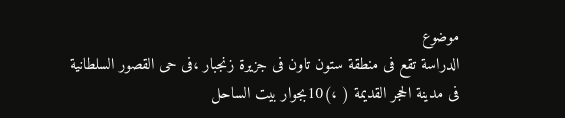موضوع
الدراسة تقع فى منطقة ستون تاون فى جزيرة زنجبار ،فى حى القصور السلطانية
فى مدينة الحجر القديمة ( ،)10بجوار بيت الساحل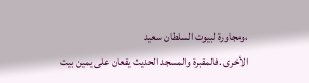،ومجاورة لبيوت السلطان سعيد
الأخرى .فالمقبرة والمسجد الحديث يقعان على يمين بيت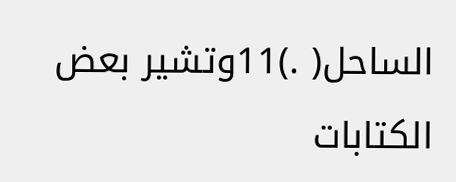الساحل( .)11وتشير بعض
الكتابات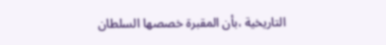التاريخية ،بأن المقبرة خصصها السلطان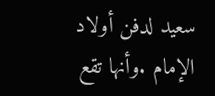سعيد لدفن أولاد الإمام .وأنها تقع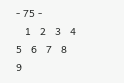- 75 -
   1   2   3   4   5   6   7   8   9